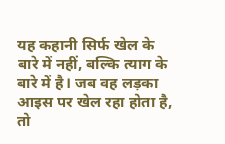यह कहानी सिर्फ खेल के बारे में नहीं, बल्कि त्याग के बारे में है। जब वह लड़का आइस पर खेल रहा होता है, तो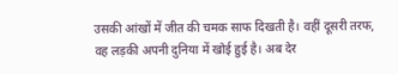उसकी आंखों में जीत की चमक साफ दिखती है। वहीं दूसरी तरफ, वह लड़की अपनी दुनिया में खोई हुई है। अब देर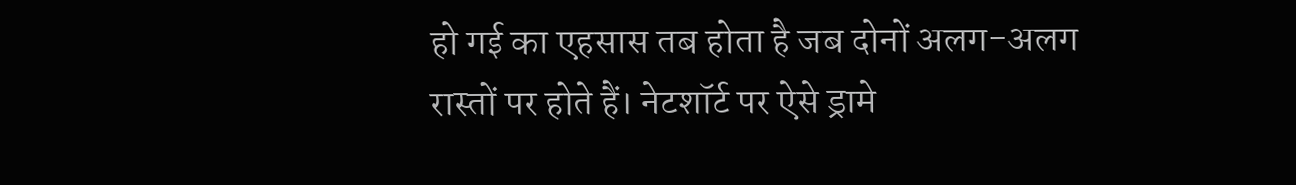हो गई का एहसास तब होता है जब दोनों अलग-अलग रास्तों पर होते हैं। नेटशॉर्ट पर ऐसे ड्रामे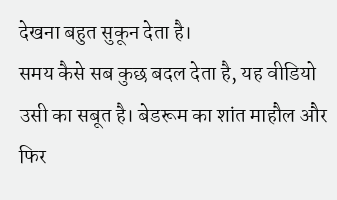देखना बहुत सुकून देता है।
समय कैसे सब कुछ बदल देता है, यह वीडियो उसी का सबूत है। बेडरूम का शांत माहौल और फिर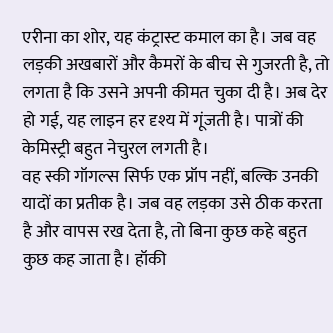एरीना का शोर, यह कंट्रास्ट कमाल का है। जब वह लड़की अखबारों और कैमरों के बीच से गुजरती है, तो लगता है कि उसने अपनी कीमत चुका दी है। अब देर हो गई, यह लाइन हर दृश्य में गूंजती है। पात्रों की केमिस्ट्री बहुत नेचुरल लगती है।
वह स्की गॉगल्स सिर्फ एक प्रॉप नहीं, बल्कि उनकी यादों का प्रतीक है। जब वह लड़का उसे ठीक करता है और वापस रख देता है, तो बिना कुछ कहे बहुत कुछ कह जाता है। हॉकी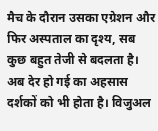मैच के दौरान उसका एग्रेशन और फिर अस्पताल का दृश्य, सब कुछ बहुत तेजी से बदलता है। अब देर हो गई का अहसास दर्शकों को भी होता है। विजुअल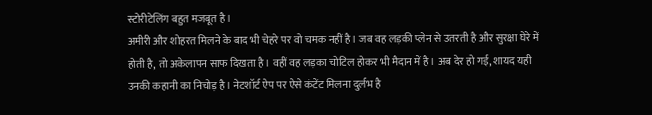स्टोरीटेलिंग बहुत मजबूत है।
अमीरी और शोहरत मिलने के बाद भी चेहरे पर वो चमक नहीं है। जब वह लड़की प्लेन से उतरती है और सुरक्षा घेरे में होती है, तो अकेलापन साफ दिखता है। वहीं वह लड़का चोटिल होकर भी मैदान में है। अब देर हो गई, शायद यही उनकी कहानी का निचोड़ है। नेटशॉर्ट ऐप पर ऐसे कंटेंट मिलना दुर्लभ है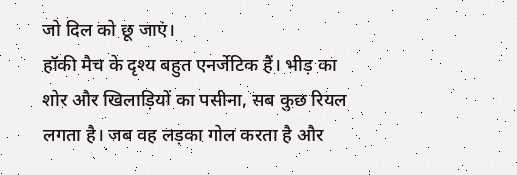जो दिल को छू जाएं।
हॉकी मैच के दृश्य बहुत एनर्जेटिक हैं। भीड़ का शोर और खिलाड़ियों का पसीना, सब कुछ रियल लगता है। जब वह लड़का गोल करता है और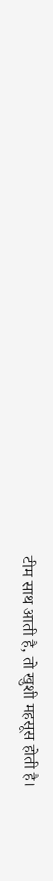टीम साथ आती है, तो खुशी महसूस होती है।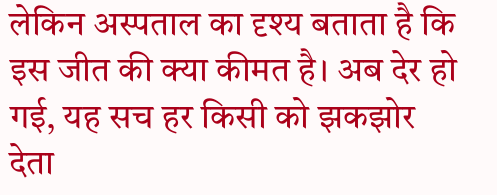लेकिन अस्पताल का दृश्य बताता है कि इस जीत की क्या कीमत है। अब देर हो गई, यह सच हर किसी को झकझोर देता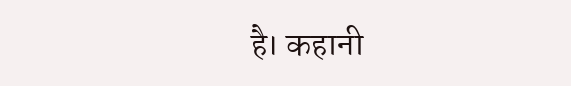है। कहानी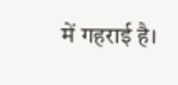में गहराई है।